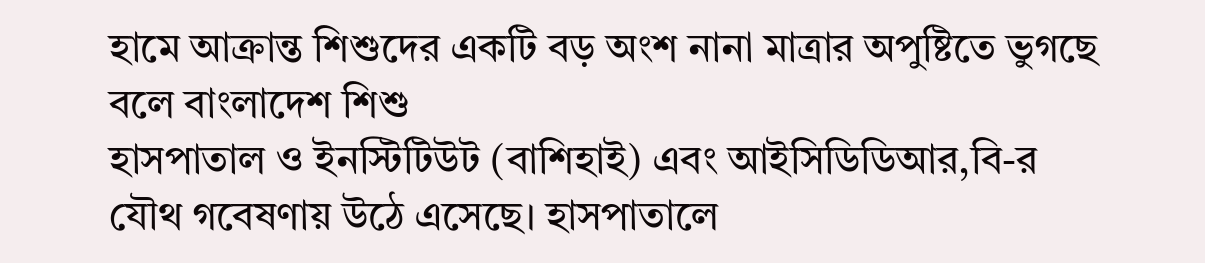হামে আক্রান্ত শিশুদের একটি বড় অংশ নানা মাত্রার অপুষ্টিতে ভুগছে বলে বাংলাদেশ শিশু
হাসপাতাল ও ইনস্টিটিউট (বাশিহাই) এবং আইসিডিডিআর,বি-র যৌথ গবেষণায় উঠে এসেছে। হাসপাতালে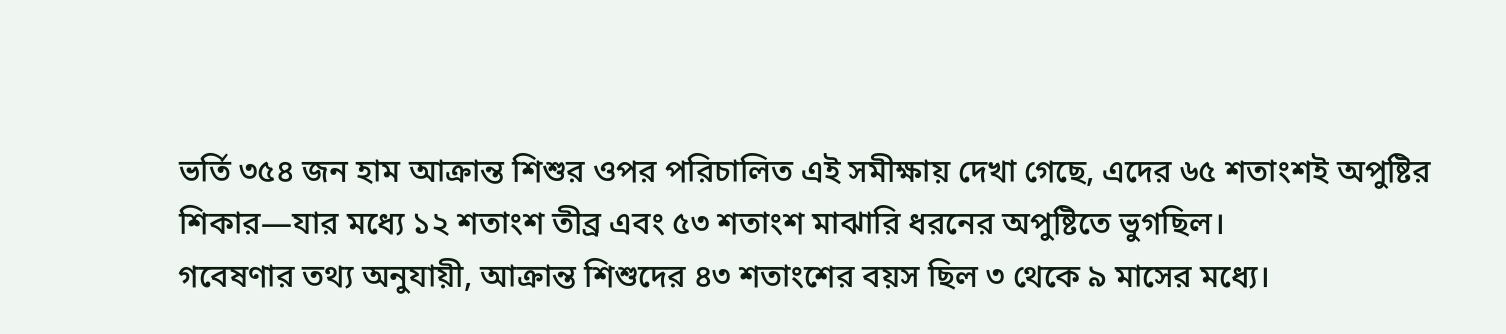ভর্তি ৩৫৪ জন হাম আক্রান্ত শিশুর ওপর পরিচালিত এই সমীক্ষায় দেখা গেছে, এদের ৬৫ শতাংশই অপুষ্টির শিকার—যার মধ্যে ১২ শতাংশ তীব্র এবং ৫৩ শতাংশ মাঝারি ধরনের অপুষ্টিতে ভুগছিল।
গবেষণার তথ্য অনুযায়ী, আক্রান্ত শিশুদের ৪৩ শতাংশের বয়স ছিল ৩ থেকে ৯ মাসের মধ্যে।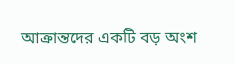আক্রান্তদের একটি বড় অংশ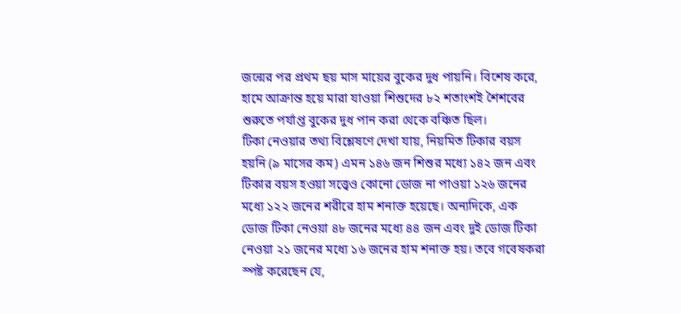জন্মের পর প্রথম ছয় মাস মায়ের বুকের দুধ পায়নি। বিশেষ করে, হামে আক্রান্ত হয়ে মারা যাওয়া শিশুদের ৮২ শতাংশই শৈশবের শুরুতে পর্যাপ্ত বুকের দুধ পান করা থেকে বঞ্চিত ছিল।
টিকা নেওয়ার তথ্য বিশ্লেষণে দেখা যায়, নিয়মিত টিকার বয়স হয়নি (৯ মাসের কম) এমন ১৪৬ জন শিশুর মধ্যে ১৪২ জন এবং টিকার বয়স হওয়া সত্ত্বেও কোনো ডোজ না পাওয়া ১২৬ জনের মধ্যে ১২২ জনের শরীরে হাম শনাক্ত হয়েছে। অন্যদিকে, এক ডোজ টিকা নেওয়া ৪৮ জনের মধ্যে ৪৪ জন এবং দুই ডোজ টিকা নেওয়া ২১ জনের মধ্যে ১৬ জনের হাম শনাক্ত হয়। তবে গবেষকরা স্পষ্ট করেছেন যে,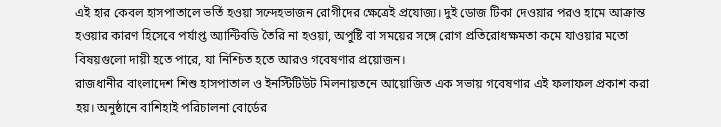এই হার কেবল হাসপাতালে ভর্তি হওয়া সন্দেহভাজন রোগীদের ক্ষেত্রেই প্রযোজ্য। দুই ডোজ টিকা দেওয়ার পরও হামে আক্রান্ত হওয়ার কারণ হিসেবে পর্যাপ্ত অ্যান্টিবডি তৈরি না হওয়া, অপুষ্টি বা সময়ের সঙ্গে রোগ প্রতিরোধক্ষমতা কমে যাওয়ার মতো বিষয়গুলো দায়ী হতে পারে, যা নিশ্চিত হতে আরও গবেষণার প্রয়োজন।
রাজধানীর বাংলাদেশ শিশু হাসপাতাল ও ইনস্টিটিউট মিলনায়তনে আয়োজিত এক সভায় গবেষণার এই ফলাফল প্রকাশ করা হয়। অনুষ্ঠানে বাশিহাই পরিচালনা বোর্ডের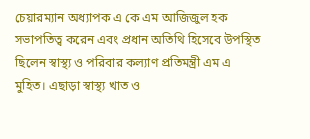চেয়ারম্যান অধ্যাপক এ কে এম আজিজুল হক সভাপতিত্ব করেন এবং প্রধান অতিথি হিসেবে উপস্থিত ছিলেন স্বাস্থ্য ও পরিবার কল্যাণ প্রতিমন্ত্রী এম এ মুহিত। এছাড়া স্বাস্থ্য খাত ও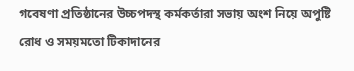গবেষণা প্রতিষ্ঠানের উচ্চপদস্থ কর্মকর্তারা সভায় অংশ নিয়ে অপুষ্টি রোধ ও সময়মতো টিকাদানের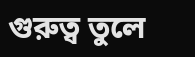গুরুত্ব তুলে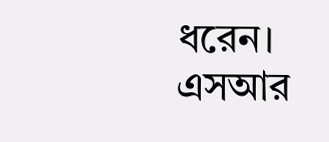ধরেন।
এসআর